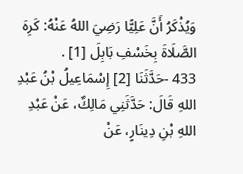وَيُذْكَرُ أَنَّ عَلِيًّا رَضِيَ اللهُ عَنْهُ: كَرِهَ الصَّلَاةَ بِخَسْفِ بَابِلَ [1] .
433 -حَدَّثَنَا [2] إِسْمَاعِيلُ بْنُ عَبْدِ اللهِ قَالَ: حَدَّثَنِي مَالِكٌ، عَنْ عَبْدِ اللهِ بْنِ دِينَارٍ، عَنْ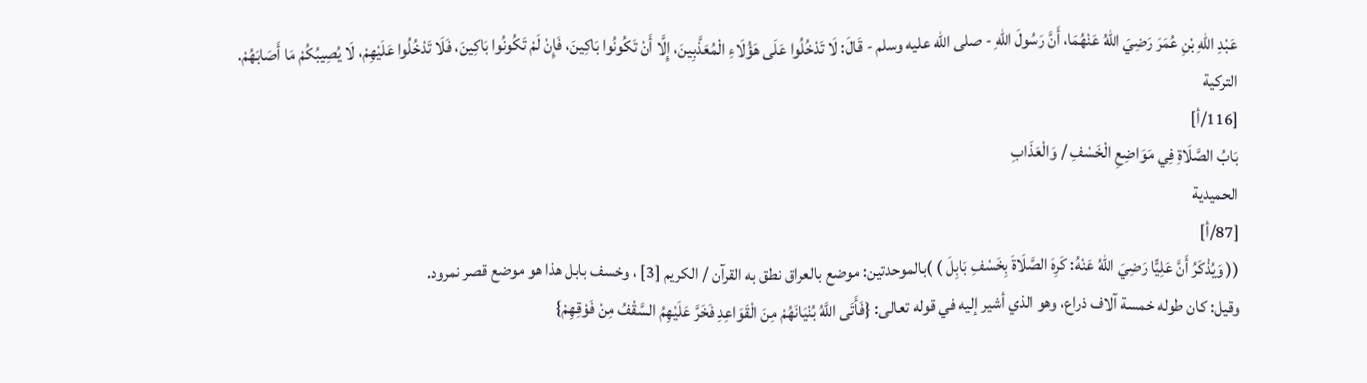عَبْدِ اللهِ بْنِ عُمَرَ رَضِيَ اللهُ عَنْهُمَا، أَنَّ رَسُولَ اللهِ - صلى الله عليه وسلم - قَالَ: لَا تَدْخُلُوا عَلَى هَؤُلَاءِ الْمُعَذَّبِينَ، إِلَّا أَنْ تَكُونُوا بَاكِينَ، فَإِنْ لَمْ تَكُونُوا بَاكِينَ، فَلَا تَدْخُلُوا عَلَيْهِمْ، لَا يُصِيبُكُمْ مَا أَصَابَهُمْ.
التركية
[116/أ]
بَابُ الصَّلَاةِ فِي مَوَاضِعِ الْخَسْفِ / وَالْعَذَابِ
الحميدية
[87/أ]
(( وَيُذْكَرُ أَنَّ عَلِيًّا رَضِيَ اللهُ عَنْهُ: كَرِهَ الصَّلَاةَ بِخَسْفِ بَابِلَ ) )بالموحدتين: موضع بالعراق نطق به القرآن / الكريم [3] ، وخسف بابل هذا هو موضع قصر نمرود.
وقيل: كان طوله خمسة آلاف ذراع، وهو الذي أشير إليه في قوله تعالى: {فَأَتَى اللَّهُ بُنْيَانَهُمْ مِنَ الْقَوَاعِدِ فَخَرَّ عَلَيْهِمُ السَّقْفُ مِنْ فَوْقِهِمْ}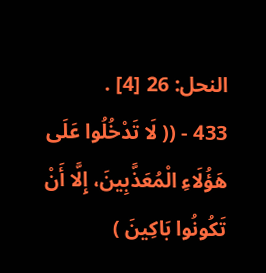النحل: 26 [4] .
433 - (( لَا تَدْخُلُوا عَلَى هَؤُلَاءِ الْمُعَذَّبِينَ، إِلَّا أَنْ تَكُونُوا بَاكِينَ )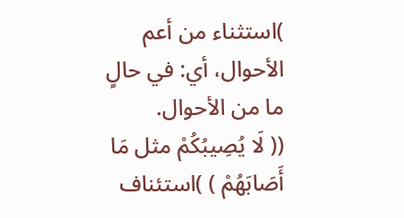)استثناء من أعم الأحوال، أي: في حالٍ ما من الأحوال.
(( لَا يُصِيبُكُمْ مثل مَا أَصَابَهُمْ ) )استئناف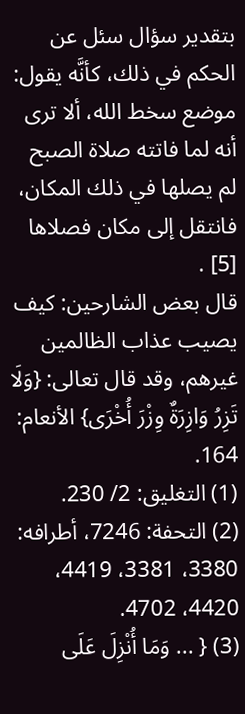بتقدير سؤال سئل عن الحكم في ذلك، كأنَّه يقول: موضع سخط الله، ألا ترى أنه لما فاتته صلاة الصبح لم يصلها في ذلك المكان، فانتقل إلى مكان فصلاها [5] .
قال بعض الشارحين: كيف يصيب عذاب الظالمين غيرهم، وقد قال تعالى: {وَلَا تَزِرُ وَازِرَةٌ وِزْرَ أُخْرَى} الأنعام: 164.
(1) التغليق: 2/ 230.
(2) التحفة: 7246، أطرافه: 3380، 3381، 4419، 4420، 4702.
(3) { ... وَمَا أُنْزِلَ عَلَى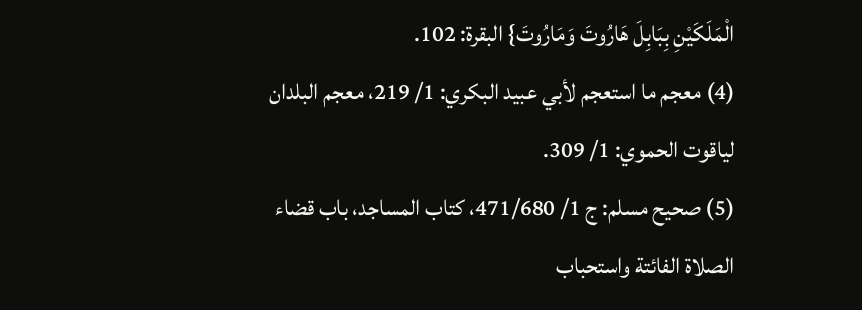الْمَلَكَيْنِ بِبَابِلَ هَارُوتَ وَمَارُوتَ} البقرة: 102.
(4) معجم ما استعجم لأبي عبيد البكري: 1/ 219، معجم البلدان لياقوت الحموي: 1/ 309.
(5) صحيح مسلم: ج 1/ 471/680، كتاب المساجد، باب قضاء الصلاة الفائتة واستحباب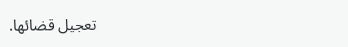تعجيل قضائها.